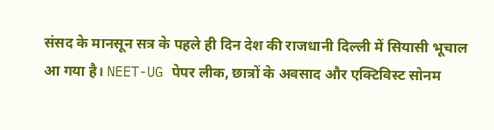संसद के मानसून सत्र के पहले ही दिन देश की राजधानी दिल्ली में सियासी भूचाल आ गया है। NEET-UG पेपर लीक, छात्रों के अवसाद और एक्टिविस्ट सोनम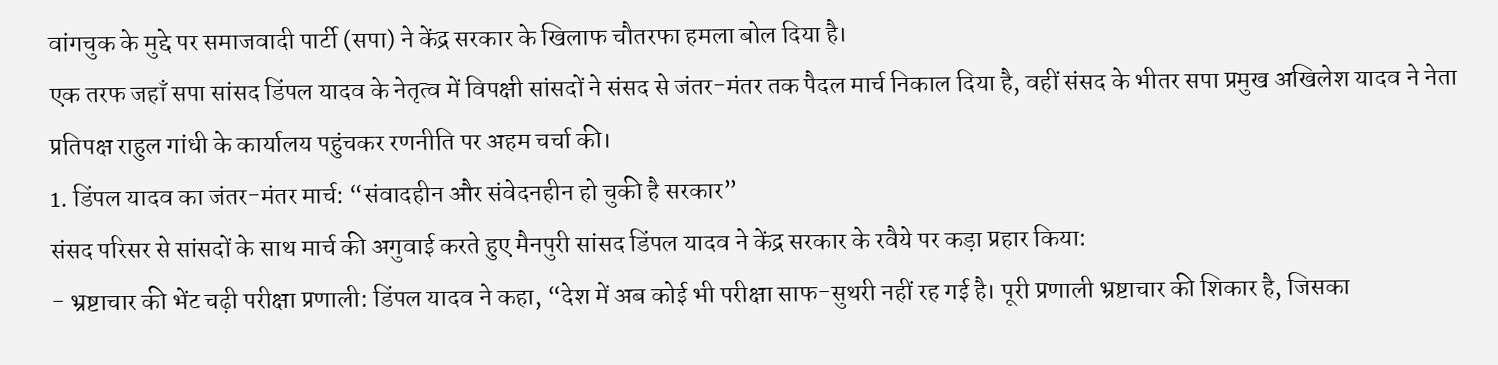वांगचुक के मुद्दे पर समाजवादी पार्टी (सपा) ने केंद्र सरकार के खिलाफ चौतरफा हमला बोल दिया है।
एक तरफ जहाँ सपा सांसद डिंपल यादव के नेतृत्व में विपक्षी सांसदों ने संसद से जंतर-मंतर तक पैदल मार्च निकाल दिया है, वहीं संसद के भीतर सपा प्रमुख अखिलेश यादव ने नेता प्रतिपक्ष राहुल गांधी के कार्यालय पहुंचकर रणनीति पर अहम चर्चा की।
1. डिंपल यादव का जंतर-मंतर मार्च: “संवादहीन और संवेदनहीन हो चुकी है सरकार”
संसद परिसर से सांसदों के साथ मार्च की अगुवाई करते हुए मैनपुरी सांसद डिंपल यादव ने केंद्र सरकार के रवैये पर कड़ा प्रहार किया:
- भ्रष्टाचार की भेंट चढ़ी परीक्षा प्रणाली: डिंपल यादव ने कहा, “देश में अब कोई भी परीक्षा साफ-सुथरी नहीं रह गई है। पूरी प्रणाली भ्रष्टाचार की शिकार है, जिसका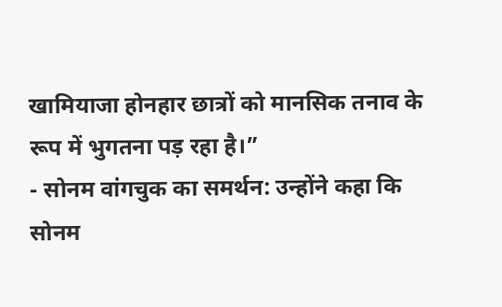खामियाजा होनहार छात्रों को मानसिक तनाव के रूप में भुगतना पड़ रहा है।”
- सोनम वांगचुक का समर्थन: उन्होंने कहा कि सोनम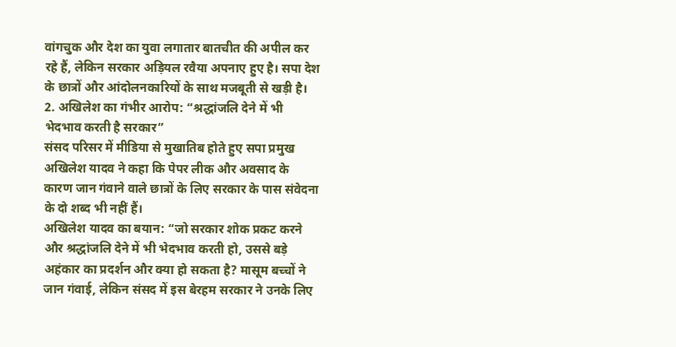वांगचुक और देश का युवा लगातार बातचीत की अपील कर रहे हैं, लेकिन सरकार अड़ियल रवैया अपनाए हुए है। सपा देश के छात्रों और आंदोलनकारियों के साथ मजबूती से खड़ी है।
2. अखिलेश का गंभीर आरोप: “श्रद्धांजलि देने में भी भेदभाव करती है सरकार”
संसद परिसर में मीडिया से मुखातिब होते हुए सपा प्रमुख अखिलेश यादव ने कहा कि पेपर लीक और अवसाद के कारण जान गंवाने वाले छात्रों के लिए सरकार के पास संवेदना के दो शब्द भी नहीं हैं।
अखिलेश यादव का बयान: “जो सरकार शोक प्रकट करने और श्रद्धांजलि देने में भी भेदभाव करती हो, उससे बड़े अहंकार का प्रदर्शन और क्या हो सकता है? मासूम बच्चों ने जान गंवाई, लेकिन संसद में इस बेरहम सरकार ने उनके लिए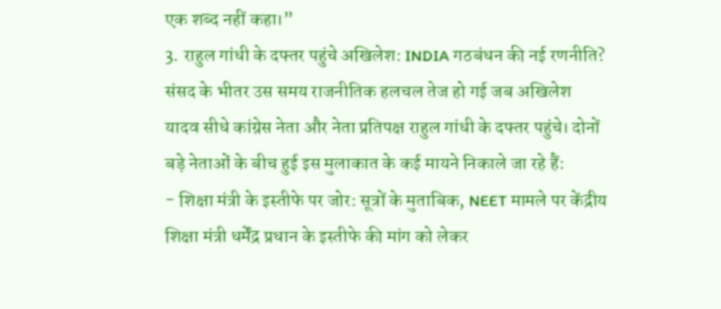एक शब्द नहीं कहा।”
3. राहुल गांधी के दफ्तर पहुंचे अखिलेश: INDIA गठबंधन की नई रणनीति?
संसद के भीतर उस समय राजनीतिक हलचल तेज हो गई जब अखिलेश यादव सीधे कांग्रेस नेता और नेता प्रतिपक्ष राहुल गांधी के दफ्तर पहुंचे। दोनों बड़े नेताओं के बीच हुई इस मुलाकात के कई मायने निकाले जा रहे हैं:
- शिक्षा मंत्री के इस्तीफे पर जोर: सूत्रों के मुताबिक, NEET मामले पर केंद्रीय शिक्षा मंत्री धर्मेंद्र प्रधान के इस्तीफे की मांग को लेकर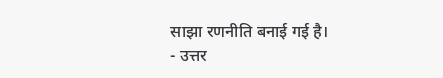साझा रणनीति बनाई गई है।
- उत्तर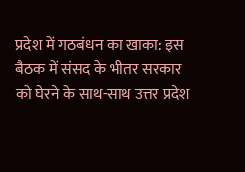प्रदेश में गठबंधन का खाका: इस बैठक में संसद के भीतर सरकार को घेरने के साथ-साथ उत्तर प्रदेश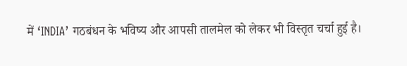में ‘INDIA’ गठबंधन के भविष्य और आपसी तालमेल को लेकर भी विस्तृत चर्चा हुई है।